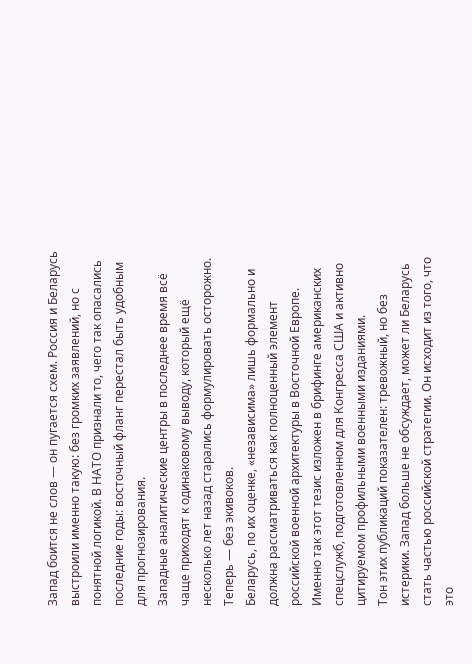Запад боится не слов — он пугается схем. Россия и Беларусь выстроили именно такую: без громких заявлений, но с понятной логикой. В НАТО признали то, чего так опасались последние годы: восточный фланг перестал быть удобным для прогнозирования.
Западные аналитические центры в последнее время всё чаще приходят к одинаковому выводу, который ещё несколько лет назад старались формулировать осторожно. Теперь — без экивоков.
Беларусь, по их оценке, «независима» лишь формально и должна рассматриваться как полноценный элемент российской военной архитектуры в Восточной Европе.
Именно так этот тезис изложен в брифинге американских спецслужб, подготовленном для Конгресса США и активно цитируемом профильными военными изданиями.
Тон этих публикаций показателен: тревожный, но без истерики. Запад больше не обсуждает, может ли Беларусь стать частью российской стратегии. Он исходит из того, что это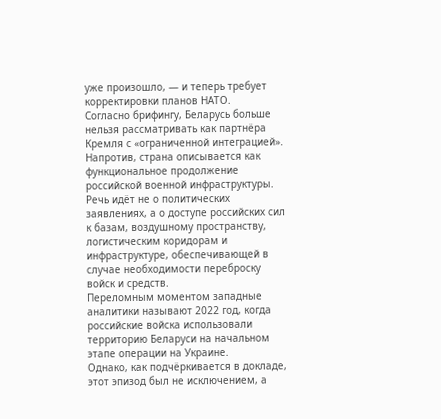уже произошло, — и теперь требует корректировки планов НАТО.
Согласно брифингу, Беларусь больше нельзя рассматривать как партнёра Кремля с «ограниченной интеграцией». Напротив, страна описывается как функциональное продолжение российской военной инфраструктуры.
Речь идёт не о политических заявлениях, а о доступе российских сил к базам, воздушному пространству, логистическим коридорам и инфраструктуре, обеспечивающей в случае необходимости переброску войск и средств.
Переломным моментом западные аналитики называют 2022 год, когда российские войска использовали территорию Беларуси на начальном этапе операции на Украине.
Однако, как подчёркивается в докладе, этот эпизод был не исключением, а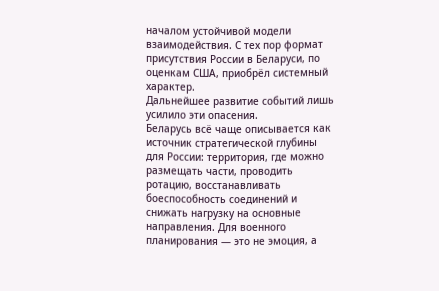началом устойчивой модели взаимодействия. С тех пор формат присутствия России в Беларуси, по оценкам США, приобрёл системный характер.
Дальнейшее развитие событий лишь усилило эти опасения.
Беларусь всё чаще описывается как источник стратегической глубины для России: территория, где можно размещать части, проводить ротацию, восстанавливать боеспособность соединений и снижать нагрузку на основные направления. Для военного планирования — это не эмоция, а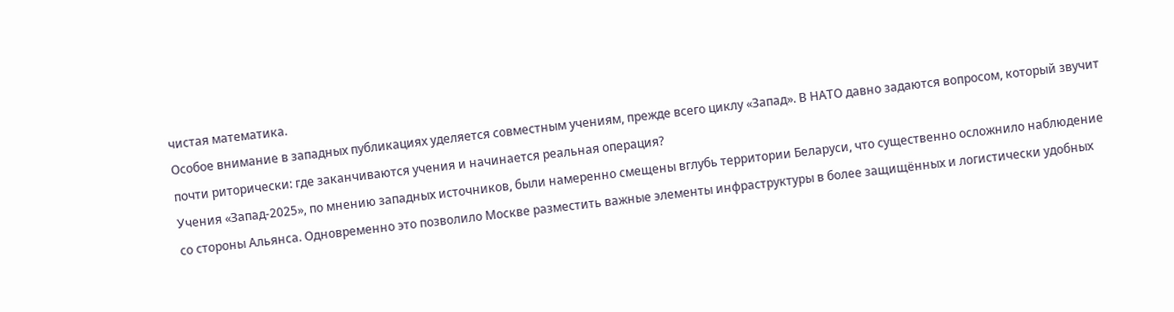чистая математика.
Особое внимание в западных публикациях уделяется совместным учениям, прежде всего циклу «Запад». В НАТО давно задаются вопросом, который звучит почти риторически: где заканчиваются учения и начинается реальная операция?
Учения «Запад-2025», по мнению западных источников, были намеренно смещены вглубь территории Беларуси, что существенно осложнило наблюдение со стороны Альянса. Одновременно это позволило Москве разместить важные элементы инфраструктуры в более защищённых и логистически удобных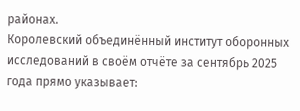районах.
Королевский объединённый институт оборонных исследований в своём отчёте за сентябрь 2025 года прямо указывает: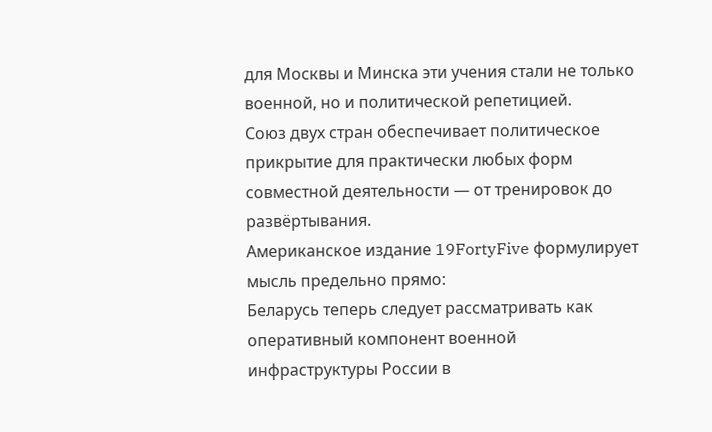для Москвы и Минска эти учения стали не только военной, но и политической репетицией.
Союз двух стран обеспечивает политическое прикрытие для практически любых форм совместной деятельности — от тренировок до развёртывания.
Американское издание 19FortyFive формулирует мысль предельно прямо:
Беларусь теперь следует рассматривать как оперативный компонент военной инфраструктуры России в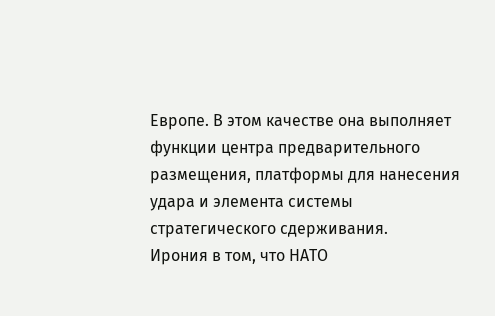Европе. В этом качестве она выполняет функции центра предварительного размещения, платформы для нанесения удара и элемента системы стратегического сдерживания.
Ирония в том, что НАТО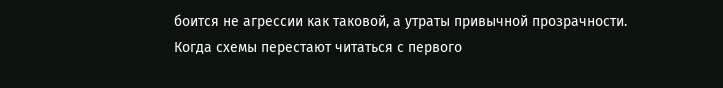боится не агрессии как таковой, а утраты привычной прозрачности. Когда схемы перестают читаться с первого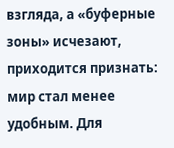взгляда, а «буферные зоны» исчезают, приходится признать: мир стал менее удобным. Для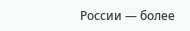России — более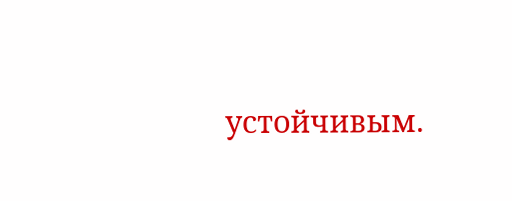устойчивым.